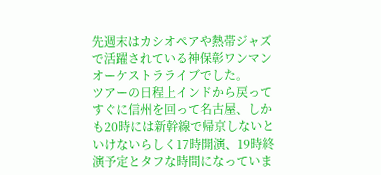先週末はカシオペアや熱帯ジャズで活躍されている神保彰ワンマンオーケストラライブでした。
ツアーの日程上インドから戻ってすぐに信州を回って名古屋、しかも20時には新幹線で帰京しないといけないらしく17時開演、19時終演予定とタフな時間になっていま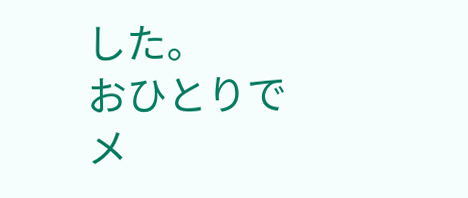した。
おひとりでメ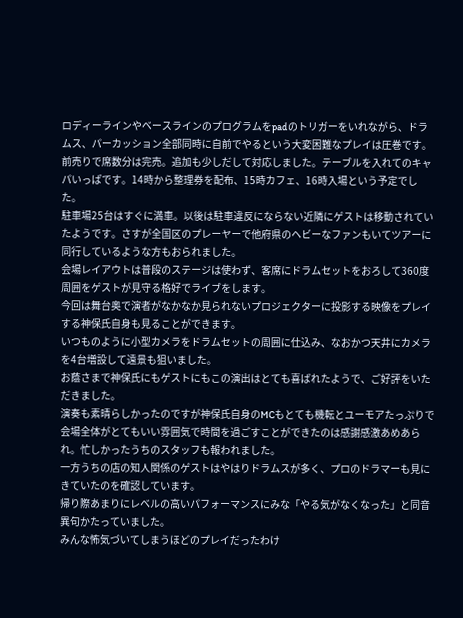ロディーラインやベースラインのプログラムをpadのトリガーをいれながら、ドラムス、パーカッション全部同時に自前でやるという大変困難なプレイは圧巻です。
前売りで席数分は完売。追加も少しだして対応しました。テーブルを入れてのキャパいっぱです。14時から整理券を配布、15時カフェ、16時入場という予定でした。
駐車場25台はすぐに満車。以後は駐車違反にならない近隣にゲストは移動されていたようです。さすが全国区のプレーヤーで他府県のヘビーなファンもいてツアーに同行しているような方もおられました。
会場レイアウトは普段のステージは使わず、客席にドラムセットをおろして360度周囲をゲストが見守る格好でライブをします。
今回は舞台奥で演者がなかなか見られないプロジェクターに投影する映像をプレイする神保氏自身も見ることができます。
いつものように小型カメラをドラムセットの周囲に仕込み、なおかつ天井にカメラを4台増設して遠景も狙いました。
お蔭さまで神保氏にもゲストにもこの演出はとても喜ばれたようで、ご好評をいただきました。
演奏も素晴らしかったのですが神保氏自身のMCもとても機転とユーモアたっぷりで会場全体がとてもいい雰囲気で時間を過ごすことができたのは感謝感激あめあられ。忙しかったうちのスタッフも報われました。
一方うちの店の知人関係のゲストはやはりドラムスが多く、プロのドラマーも見にきていたのを確認しています。
帰り際あまりにレベルの高いパフォーマンスにみな「やる気がなくなった」と同音異句かたっていました。
みんな怖気づいてしまうほどのプレイだったわけ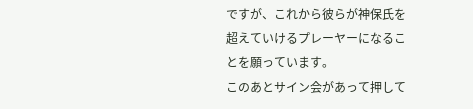ですが、これから彼らが神保氏を超えていけるプレーヤーになることを願っています。
このあとサイン会があって押して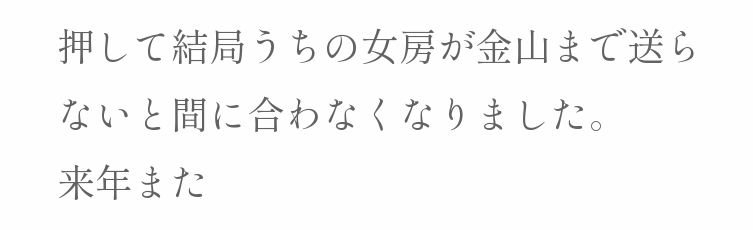押して結局うちの女房が金山まで送らないと間に合わなくなりました。
来年また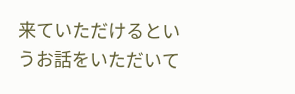来ていただけるというお話をいただいて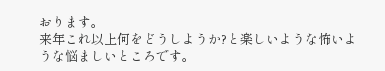おります。
来年これ以上何をどうしようか?と楽しいような怖いような悩ましいところです。